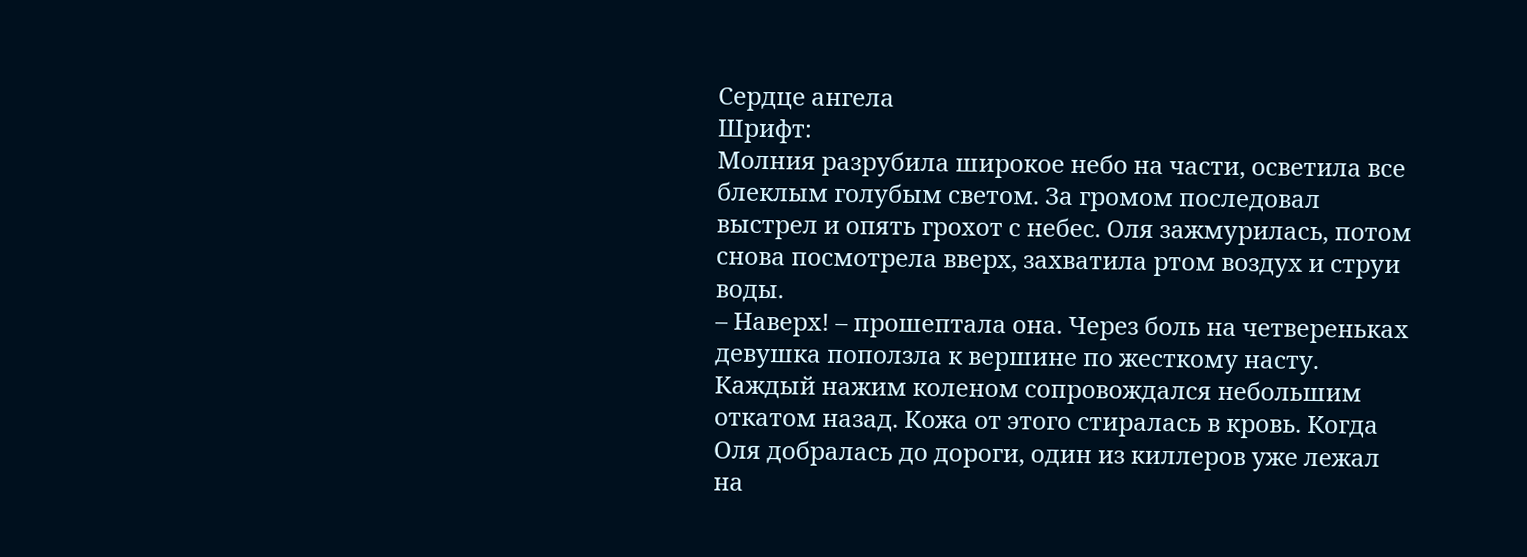Сердце ангела
Шрифт:
Молния разрубила широкое небо на части, осветила все блеклым голубым светом. За громом последовал выстрел и опять грохот с небес. Оля зажмурилась, потом снова посмотрела вверх, захватила ртом воздух и струи воды.
– Наверх! – прошептала она. Через боль на четвереньках девушка поползла к вершине по жесткому насту. Каждый нажим коленом сопровождался небольшим откатом назад. Кожа от этого стиралась в кровь. Когда Оля добралась до дороги, один из киллеров уже лежал на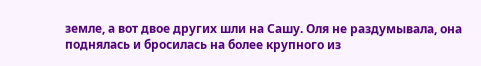земле, а вот двое других шли на Сашу. Оля не раздумывала, она поднялась и бросилась на более крупного из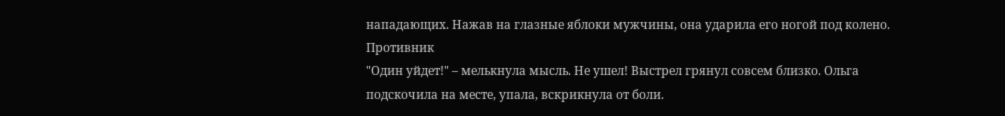нападающих. Нажав на глазные яблоки мужчины, она ударила его ногой под колено. Противник
"Один уйдет!" – мелькнула мысль. Не ушел! Выстрел грянул совсем близко. Ольга подскочила на месте, упала, вскрикнула от боли.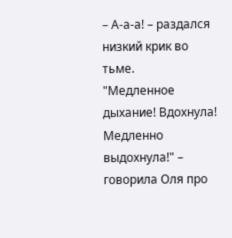– А-а-а! – раздался низкий крик во тьме.
"Медленное дыхание! Вдохнула! Медленно выдохнула!" – говорила Оля про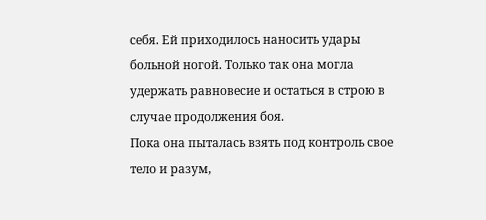себя. Ей приходилось наносить удары больной ногой. Только так она могла удержать равновесие и остаться в строю в случае продолжения боя.
Пока она пыталась взять под контроль свое тело и разум,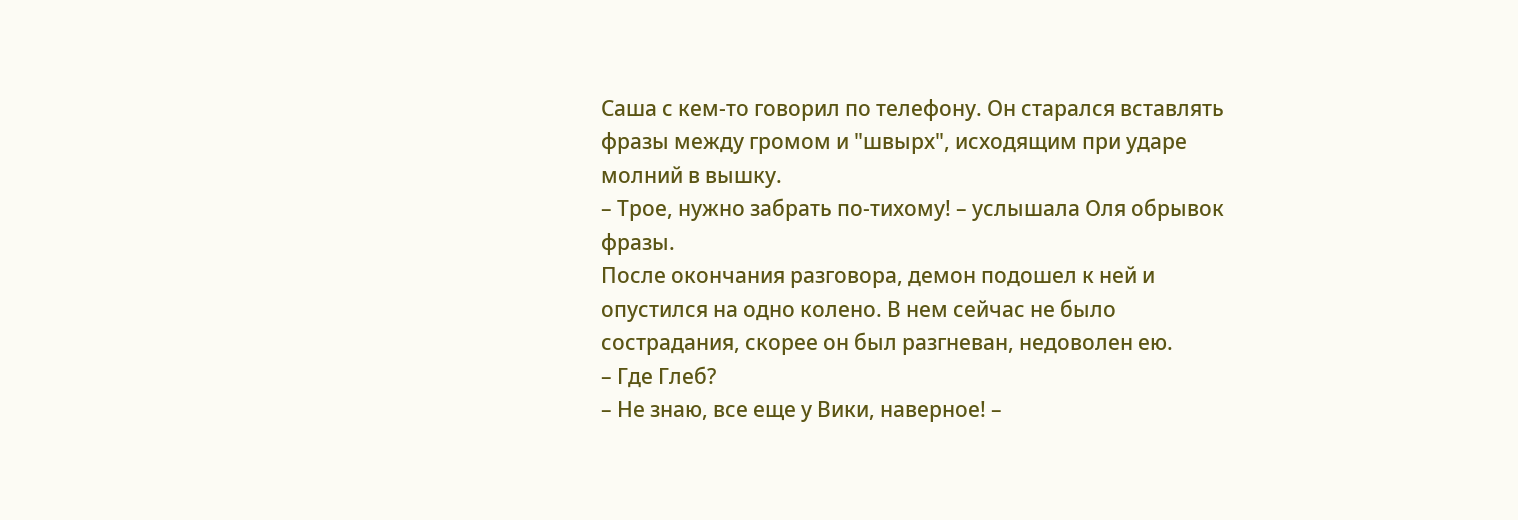Саша с кем-то говорил по телефону. Он старался вставлять фразы между громом и "швырх", исходящим при ударе молний в вышку.
– Трое, нужно забрать по-тихому! – услышала Оля обрывок фразы.
После окончания разговора, демон подошел к ней и опустился на одно колено. В нем сейчас не было сострадания, скорее он был разгневан, недоволен ею.
– Где Глеб?
– Не знаю, все еще у Вики, наверное! –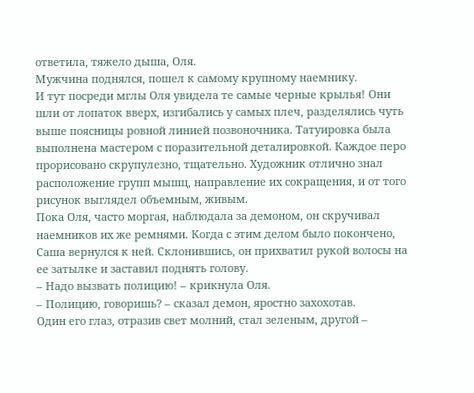ответила, тяжело дыша, Оля.
Мужчина поднялся, пошел к самому крупному наемнику.
И тут посреди мглы Оля увидела те самые черные крылья! Они шли от лопаток вверх, изгибались у самых плеч, разделялись чуть выше поясницы ровной линией позвоночника. Татуировка была выполнена мастером с поразительной деталировкой. Каждое перо прорисовано скрупулезно, тщательно. Художник отлично знал расположение групп мышц, направление их сокращения, и от того рисунок выглядел объемным, живым.
Пока Оля, часто моргая, наблюдала за демоном, он скручивал наемников их же ремнями. Когда с этим делом было покончено, Саша вернулся к ней. Склонившись, он прихватил рукой волосы на ее затылке и заставил поднять голову.
– Надо вызвать полицию! – крикнула Оля.
– Полицию, говоришь? – сказал демон, яростно захохотав.
Один его глаз, отразив свет молний, стал зеленым, другой –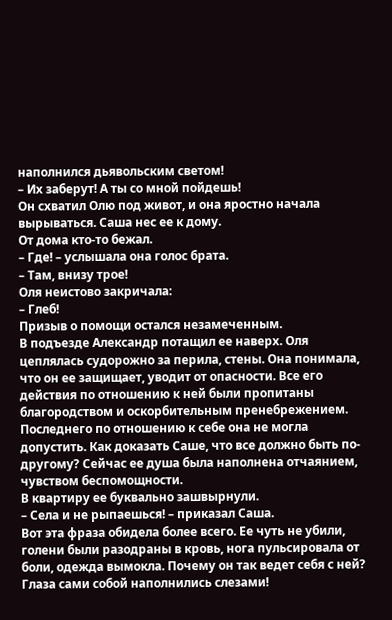наполнился дьявольским светом!
– Их заберут! А ты со мной пойдешь!
Он схватил Олю под живот, и она яростно начала вырываться. Саша нес ее к дому.
От дома кто-то бежал.
– Где! – услышала она голос брата.
– Там, внизу трое!
Оля неистово закричала:
– Глеб!
Призыв о помощи остался незамеченным.
В подъезде Александр потащил ее наверх. Оля цеплялась судорожно за перила, стены. Она понимала, что он ее защищает, уводит от опасности. Все его действия по отношению к ней были пропитаны благородством и оскорбительным пренебрежением. Последнего по отношению к себе она не могла допустить. Как доказать Саше, что все должно быть по-другому? Сейчас ее душа была наполнена отчаянием, чувством беспомощности.
В квартиру ее буквально зашвырнули.
– Села и не рыпаешься! – приказал Саша.
Вот эта фраза обидела более всего. Ее чуть не убили, голени были разодраны в кровь, нога пульсировала от боли, одежда вымокла. Почему он так ведет себя с ней? Глаза сами собой наполнились слезами!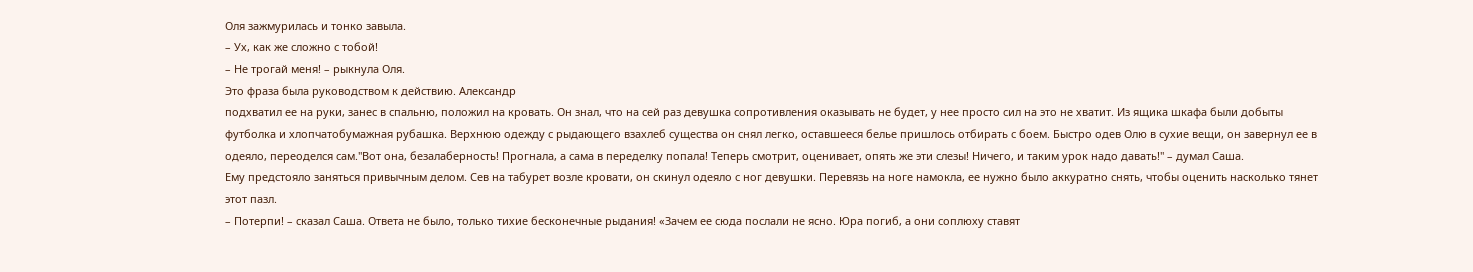Оля зажмурилась и тонко завыла.
– Ух, как же сложно с тобой!
– Не трогай меня! – рыкнула Оля.
Это фраза была руководством к действию. Александр
подхватил ее на руки, занес в спальню, положил на кровать. Он знал, что на сей раз девушка сопротивления оказывать не будет, у нее просто сил на это не хватит. Из ящика шкафа были добыты футболка и хлопчатобумажная рубашка. Верхнюю одежду с рыдающего взахлеб существа он снял легко, оставшееся белье пришлось отбирать с боем. Быстро одев Олю в сухие вещи, он завернул ее в одеяло, переоделся сам."Вот она, безалаберность! Прогнала, а сама в переделку попала! Теперь смотрит, оценивает, опять же эти слезы! Ничего, и таким урок надо давать!" – думал Саша.
Ему предстояло заняться привычным делом. Сев на табурет возле кровати, он скинул одеяло с ног девушки. Перевязь на ноге намокла, ее нужно было аккуратно снять, чтобы оценить насколько тянет этот пазл.
– Потерпи! – сказал Саша. Ответа не было, только тихие бесконечные рыдания! «Зачем ее сюда послали не ясно. Юра погиб, а они соплюху ставят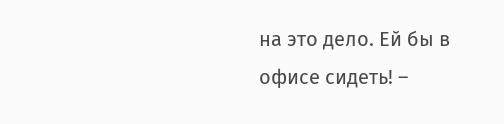на это дело. Ей бы в офисе сидеть! –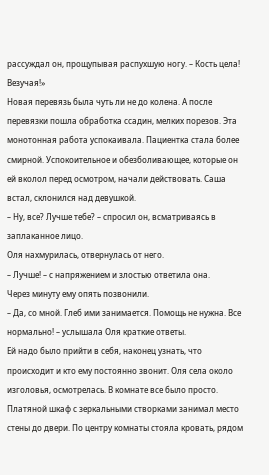рассуждал он, прощупывая распухшую ногу. – Кость цела! Везучая!»
Новая перевязь была чуть ли не до колена. А после перевязки пошла обработка ссадин, мелких порезов. Эта монотонная работа успокаивала. Пациентка стала более смирной. Успокоительное и обезболивающее, которые он ей вколол перед осмотром, начали действовать. Саша встал, склонился над девушкой.
– Ну, все? Лучше тебе? – спросил он, всматриваясь в заплаканное лицо.
Оля нахмурилась, отвернулась от него.
– Лучше! – с напряжением и злостью ответила она.
Через минуту ему опять позвонили.
– Да, со мной. Глеб ими занимается. Помощь не нужна. Все нормально! – услышала Оля краткие ответы.
Ей надо было прийти в себя, наконец узнать, что происходит и кто ему постоянно звонит. Оля села около изголовья, осмотрелась. В комнате все было просто. Платяной шкаф с зеркальными створками занимал место стены до двери. По центру комнаты стояла кровать, рядом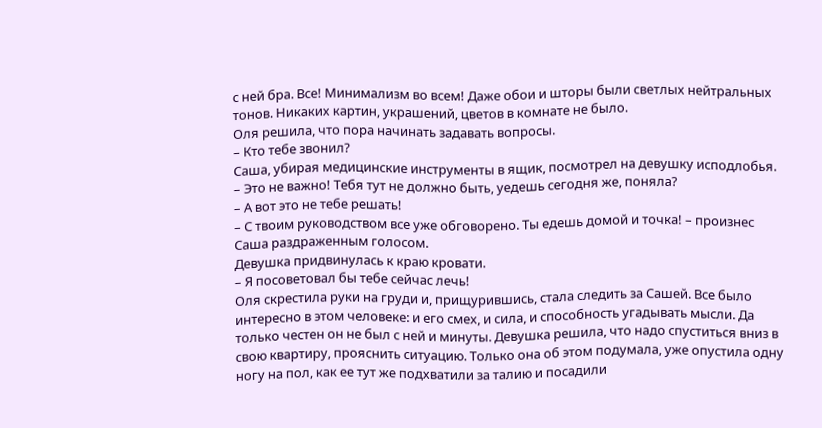с ней бра. Все! Минимализм во всем! Даже обои и шторы были светлых нейтральных тонов. Никаких картин, украшений, цветов в комнате не было.
Оля решила, что пора начинать задавать вопросы.
– Кто тебе звонил?
Саша, убирая медицинские инструменты в ящик, посмотрел на девушку исподлобья.
– Это не важно! Тебя тут не должно быть, уедешь сегодня же, поняла?
– А вот это не тебе решать!
– С твоим руководством все уже обговорено. Ты едешь домой и точка! – произнес Саша раздраженным голосом.
Девушка придвинулась к краю кровати.
– Я посоветовал бы тебе сейчас лечь!
Оля скрестила руки на груди и, прищурившись, стала следить за Сашей. Все было интересно в этом человеке: и его смех, и сила, и способность угадывать мысли. Да только честен он не был с ней и минуты. Девушка решила, что надо спуститься вниз в свою квартиру, прояснить ситуацию. Только она об этом подумала, уже опустила одну ногу на пол, как ее тут же подхватили за талию и посадили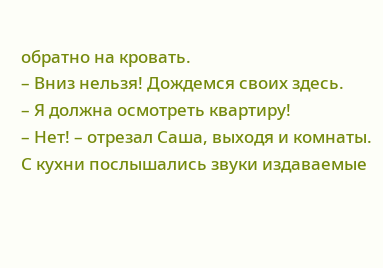обратно на кровать.
– Вниз нельзя! Дождемся своих здесь.
– Я должна осмотреть квартиру!
– Нет! – отрезал Саша, выходя и комнаты. С кухни послышались звуки издаваемые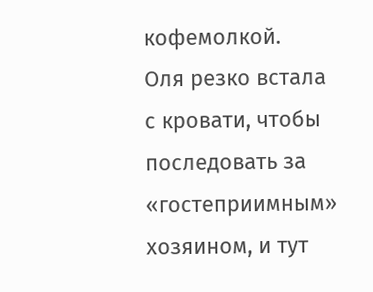кофемолкой.
Оля резко встала с кровати, чтобы последовать за «гостеприимным» хозяином, и тут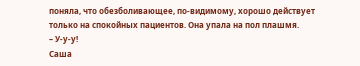поняла, что обезболивающее, по-видимому, хорошо действует только на спокойных пациентов. Она упала на пол плашмя.
– У-у-у!
Саша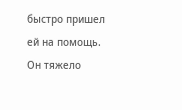быстро пришел ей на помощь. Он тяжело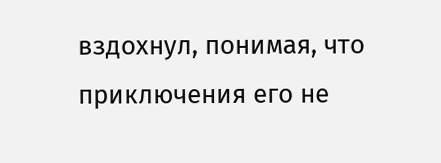вздохнул, понимая, что приключения его не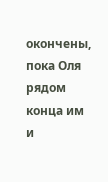окончены, пока Оля рядом конца им и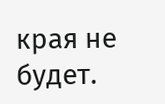края не будет.